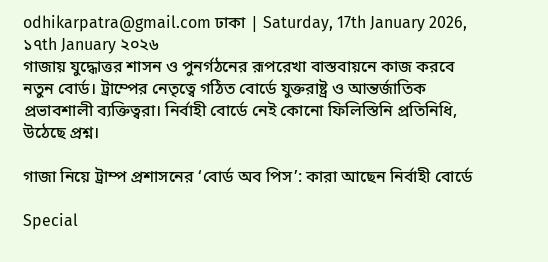odhikarpatra@gmail.com ঢাকা | Saturday, 17th January 2026, ১৭th January ২০২৬
গাজায় যুদ্ধোত্তর শাসন ও পুনর্গঠনের রূপরেখা বাস্তবায়নে কাজ করবে নতুন বোর্ড। ট্রাম্পের নেতৃত্বে গঠিত বোর্ডে যুক্তরাষ্ট্র ও আন্তর্জাতিক প্রভাবশালী ব্যক্তিত্বরা। নির্বাহী বোর্ডে নেই কোনো ফিলিস্তিনি প্রতিনিধি, উঠেছে প্রশ্ন।

গাজা নিয়ে ট্রাম্প প্রশাসনের ‘বোর্ড অব পিস’: কারা আছেন নির্বাহী বোর্ডে

Special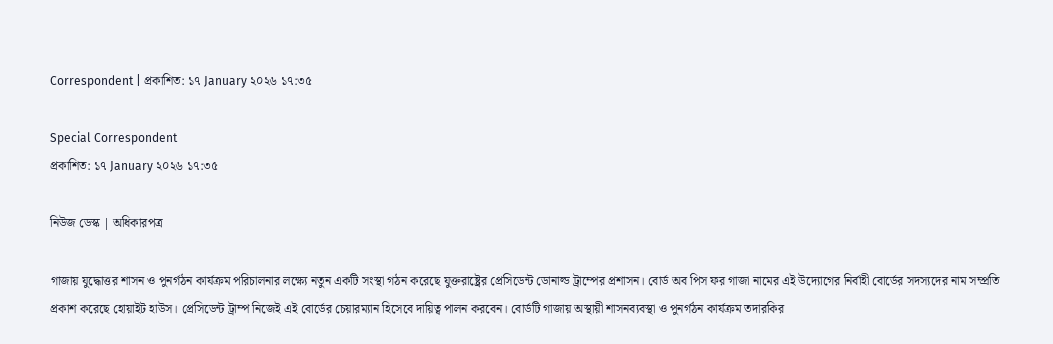Correspondent | প্রকাশিত: ১৭ January ২০২৬ ১৭:৩৫

Special Correspondent
প্রকাশিত: ১৭ January ২০২৬ ১৭:৩৫

নিউজ ডেস্ক | অধিকারপত্র

গাজায় যুদ্ধোত্তর শাসন ও পুনর্গঠন কার্যক্রম পরিচালনার লক্ষ্যে নতুন একটি সংস্থা গঠন করেছে যুক্তরাষ্ট্রের প্রেসিডেন্ট ডোনাল্ড ট্রাম্পের প্রশাসন। বোর্ড অব পিস ফর গাজা নামের এই উদ্যোগের নির্বাহী বোর্ডের সদস্যদের নাম সম্প্রতি প্রকাশ করেছে হোয়াইট হাউস। প্রেসিডেন্ট ট্রাম্প নিজেই এই বোর্ডের চেয়ারম্যান হিসেবে দায়িত্ব পালন করবেন। বোর্ডটি গাজায় অস্থায়ী শাসনব্যবস্থা ও পুনর্গঠন কার্যক্রম তদারকির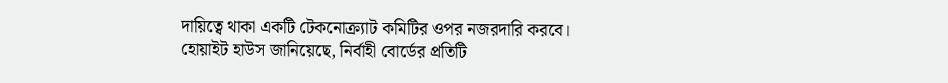দায়িত্বে থাকা একটি টেকনোক্র্যাট কমিটির ওপর নজরদারি করবে। হোয়াইট হাউস জানিয়েছে, নির্বাহী বোর্ডের প্রতিটি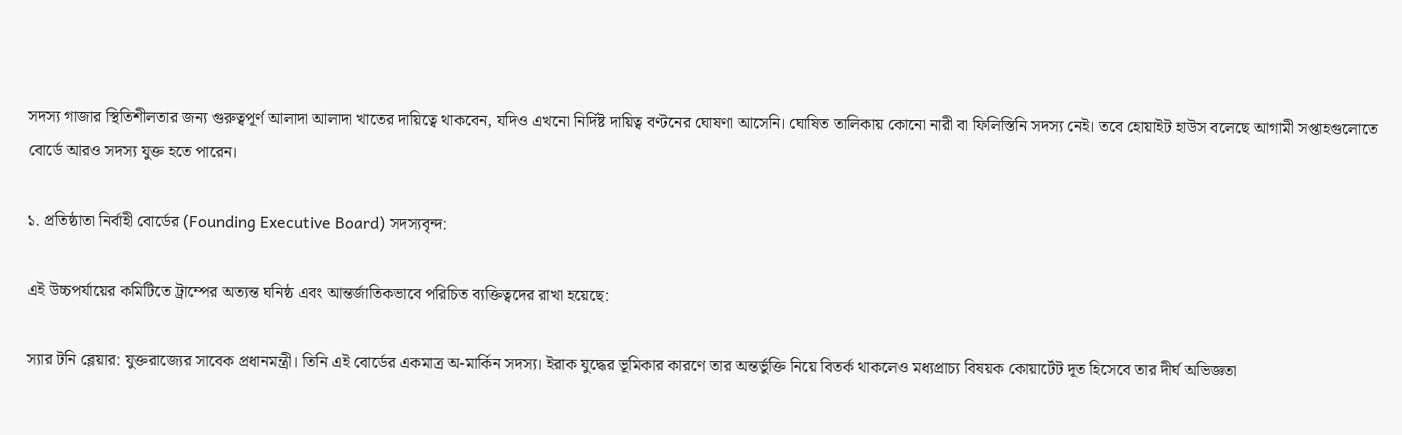সদস্য গাজার স্থিতিশীলতার জন্য গুরুত্বপূর্ণ আলাদা আলাদা খাতের দায়িত্বে থাকবেন, যদিও এখনো নির্দিষ্ট দায়িত্ব বণ্টনের ঘোষণা আসেনি। ঘোষিত তালিকায় কোনো নারী বা ফিলিস্তিনি সদস্য নেই। তবে হোয়াইট হাউস বলেছে আগামী সপ্তাহগুলোতে বোর্ডে আরও সদস্য যুক্ত হতে পারেন।

১. প্রতিষ্ঠাতা নির্বাহী বোর্ডের (Founding Executive Board) সদস্যবৃন্দ:

এই উচ্চপর্যায়ের কমিটিতে ট্রাম্পের অত্যন্ত ঘনিষ্ঠ এবং আন্তর্জাতিকভাবে পরিচিত ব্যক্তিত্বদের রাখা হয়েছে:

স্যার টনি ব্লেয়ার: যুক্তরাজ্যের সাবেক প্রধানমন্ত্রী। তিনি এই বোর্ডের একমাত্র অ-মার্কিন সদস্য। ইরাক যুদ্ধের ভূমিকার কারণে তার অন্তর্ভুক্তি নিয়ে বিতর্ক থাকলেও মধ্যপ্রাচ্য বিষয়ক কোয়ার্টেট দূত হিসেবে তার দীর্ঘ অভিজ্ঞতা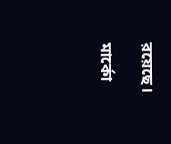রয়েছে।

মার্কো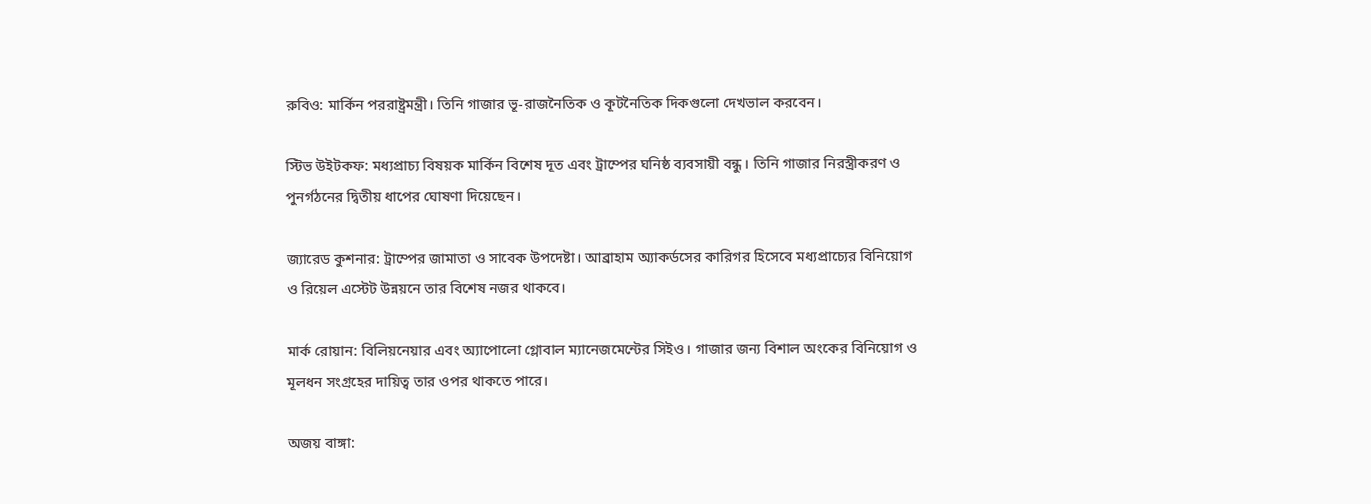রুবিও: মার্কিন পররাষ্ট্রমন্ত্রী। তিনি গাজার ভূ-রাজনৈতিক ও কূটনৈতিক দিকগুলো দেখভাল করবেন।

স্টিভ উইটকফ: মধ্যপ্রাচ্য বিষয়ক মার্কিন বিশেষ দূত এবং ট্রাম্পের ঘনিষ্ঠ ব্যবসায়ী বন্ধু। তিনি গাজার নিরস্ত্রীকরণ ও পুনর্গঠনের দ্বিতীয় ধাপের ঘোষণা দিয়েছেন।

জ্যারেড কুশনার: ট্রাম্পের জামাতা ও সাবেক উপদেষ্টা। আব্রাহাম অ্যাকর্ডসের কারিগর হিসেবে মধ্যপ্রাচ্যের বিনিয়োগ ও রিয়েল এস্টেট উন্নয়নে তার বিশেষ নজর থাকবে।

মার্ক রোয়ান: বিলিয়নেয়ার এবং অ্যাপোলো গ্লোবাল ম্যানেজমেন্টের সিইও। গাজার জন্য বিশাল অংকের বিনিয়োগ ও মূলধন সংগ্রহের দায়িত্ব তার ওপর থাকতে পারে।

অজয় বাঙ্গা: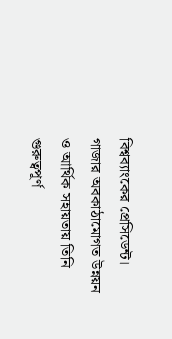বিশ্বব্যাংকের প্রেসিডেন্ট। গাজার অবকাঠামোগত উন্নয়ন ও আর্থিক সহায়তায় তিনি গুরুত্বপূর্ণ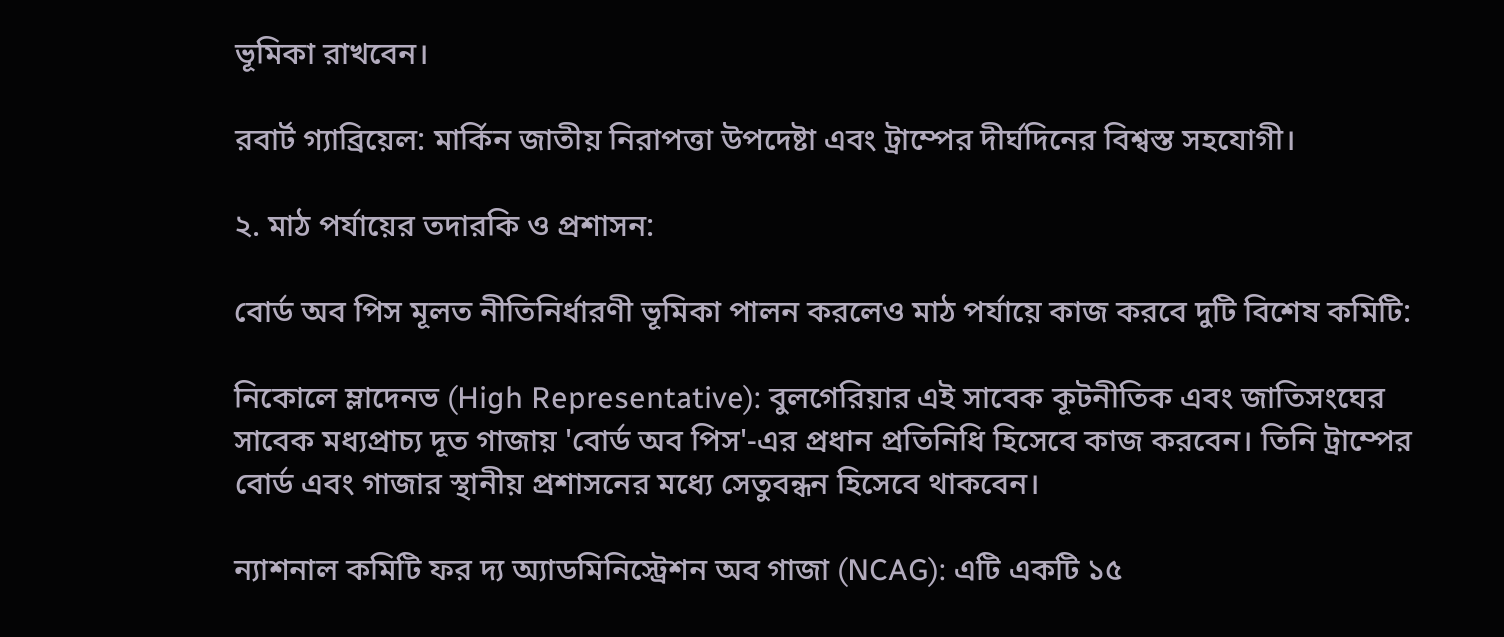ভূমিকা রাখবেন।

রবার্ট গ্যাব্রিয়েল: মার্কিন জাতীয় নিরাপত্তা উপদেষ্টা এবং ট্রাম্পের দীর্ঘদিনের বিশ্বস্ত সহযোগী।

২. মাঠ পর্যায়ের তদারকি ও প্রশাসন:

বোর্ড অব পিস মূলত নীতিনির্ধারণী ভূমিকা পালন করলেও মাঠ পর্যায়ে কাজ করবে দুটি বিশেষ কমিটি:

নিকোলে ম্লাদেনভ (High Representative): বুলগেরিয়ার এই সাবেক কূটনীতিক এবং জাতিসংঘের সাবেক মধ্যপ্রাচ্য দূত গাজায় 'বোর্ড অব পিস'-এর প্রধান প্রতিনিধি হিসেবে কাজ করবেন। তিনি ট্রাম্পের বোর্ড এবং গাজার স্থানীয় প্রশাসনের মধ্যে সেতুবন্ধন হিসেবে থাকবেন।

ন্যাশনাল কমিটি ফর দ্য অ্যাডমিনিস্ট্রেশন অব গাজা (NCAG): এটি একটি ১৫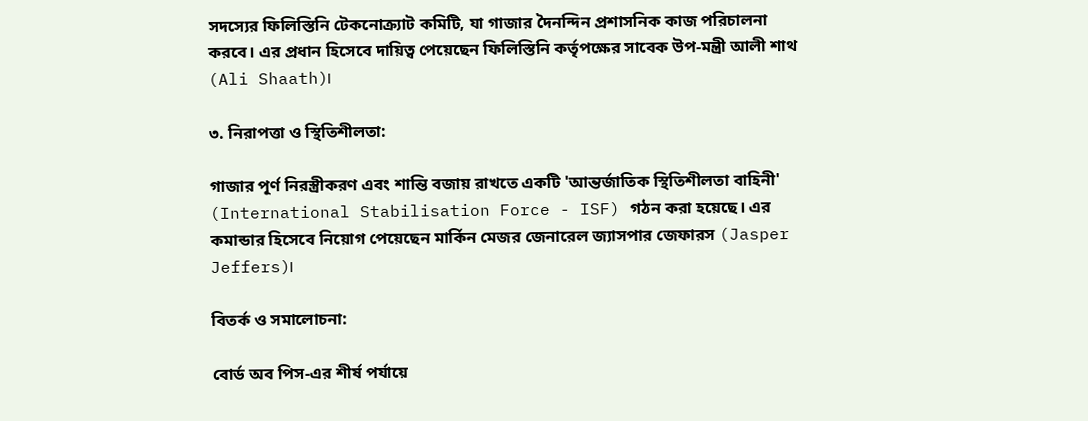সদস্যের ফিলিস্তিনি টেকনোক্র্যাট কমিটি, যা গাজার দৈনন্দিন প্রশাসনিক কাজ পরিচালনা করবে। এর প্রধান হিসেবে দায়িত্ব পেয়েছেন ফিলিস্তিনি কর্তৃপক্ষের সাবেক উপ-মন্ত্রী আলী শাথ (Ali Shaath)।

৩. নিরাপত্তা ও স্থিতিশীলতা:

গাজার পূর্ণ নিরস্ত্রীকরণ এবং শান্তি বজায় রাখতে একটি 'আন্তর্জাতিক স্থিতিশীলতা বাহিনী' (International Stabilisation Force - ISF) গঠন করা হয়েছে। এর কমান্ডার হিসেবে নিয়োগ পেয়েছেন মার্কিন মেজর জেনারেল জ্যাসপার জেফারস (Jasper Jeffers)।

বিতর্ক ও সমালোচনা:

বোর্ড অব পিস-এর শীর্ষ পর্যায়ে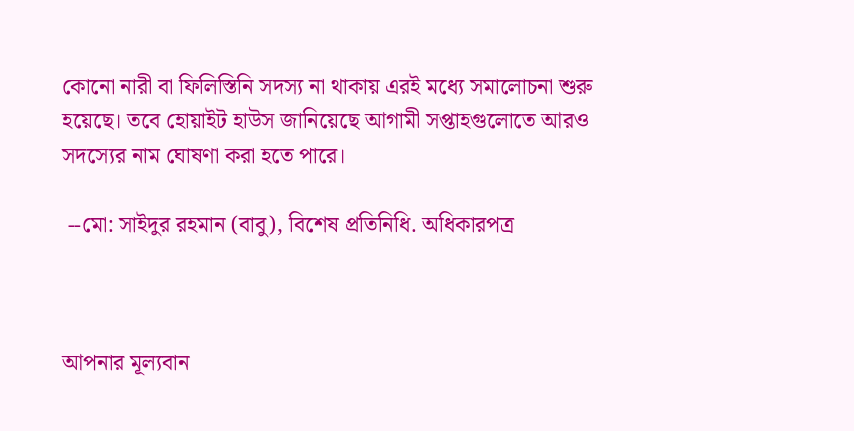কোনো নারী বা ফিলিস্তিনি সদস্য না থাকায় এরই মধ্যে সমালোচনা শুরু হয়েছে। তবে হোয়াইট হাউস জানিয়েছে আগামী সপ্তাহগুলোতে আরও সদস্যের নাম ঘোষণা করা হতে পারে।

 --মো: সাইদুর রহমান (বাবু), বিশেষ প্রতিনিধি. অধিকারপত্র



আপনার মূল্যবান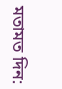মতামত দিন: